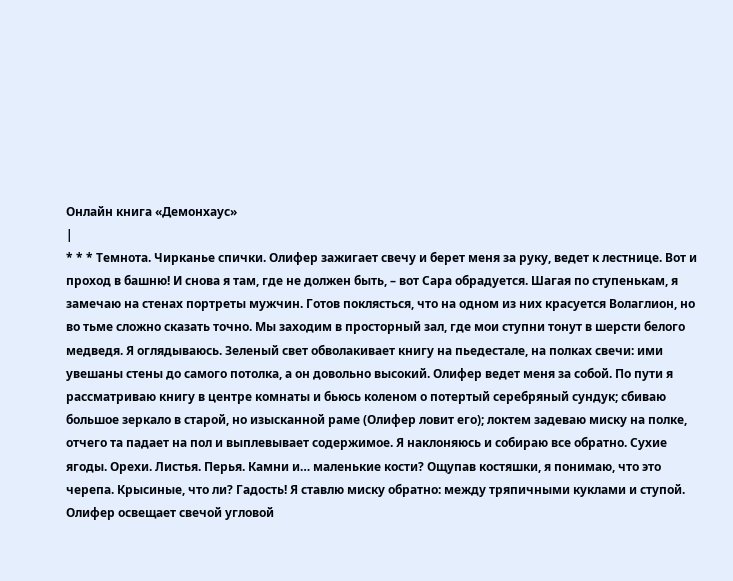Онлайн книга «Демонхаус»
|
* * * Темнота. Чирканье спички. Олифер зажигает свечу и берет меня за руку, ведет к лестнице. Вот и проход в башню! И снова я там, где не должен быть, – вот Сара обрадуется. Шагая по ступенькам, я замечаю на стенах портреты мужчин. Готов поклясться, что на одном из них красуется Волаглион, но во тьме сложно сказать точно. Мы заходим в просторный зал, где мои ступни тонут в шерсти белого медведя. Я оглядываюсь. Зеленый свет обволакивает книгу на пьедестале, на полках свечи: ими увешаны стены до самого потолка, а он довольно высокий. Олифер ведет меня за собой. По пути я рассматриваю книгу в центре комнаты и бьюсь коленом о потертый серебряный сундук; сбиваю большое зеркало в старой, но изысканной раме (Олифер ловит его); локтем задеваю миску на полке, отчего та падает на пол и выплевывает содержимое. Я наклоняюсь и собираю все обратно. Сухие ягоды. Орехи. Листья. Перья. Камни и… маленькие кости? Ощупав костяшки, я понимаю, что это черепа. Крысиные, что ли? Гадость! Я ставлю миску обратно: между тряпичными куклами и ступой. Олифер освещает свечой угловой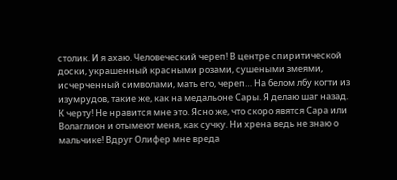столик. И я ахаю. Человеческий череп! В центре спиритической доски, украшенный красными розами, сушеными змеями, исчерченный символами, мать его, череп… На белом лбу когти из изумрудов, такие же, как на медальоне Сары. Я делаю шаг назад. К черту! Не нравится мне это. Ясно же, что скоро явятся Сара или Волаглион и отымеют меня, как сучку. Ни хрена ведь не знаю о мальчике! Вдруг Олифер мне вреда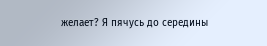желает? Я пячусь до середины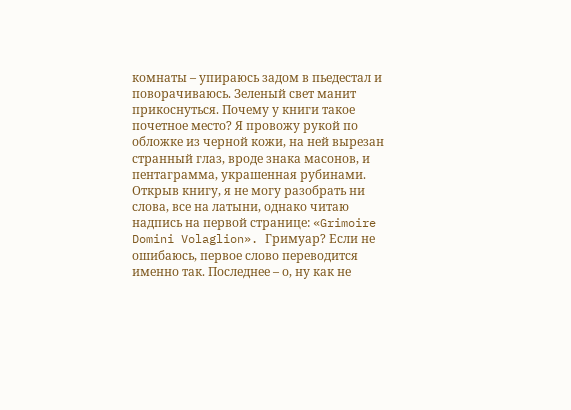комнаты – упираюсь задом в пьедестал и поворачиваюсь. Зеленый свет манит прикоснуться. Почему у книги такое почетное место? Я провожу рукой по обложке из черной кожи, на ней вырезан странный глаз, вроде знака масонов, и пентаграмма, украшенная рубинами. Открыв книгу, я не могу разобрать ни слова, все на латыни, однако читаю надпись на первой странице: «Grimoire Domini Volaglion». Гримуар? Если не ошибаюсь, первое слово переводится именно так. Последнее – о, ну как не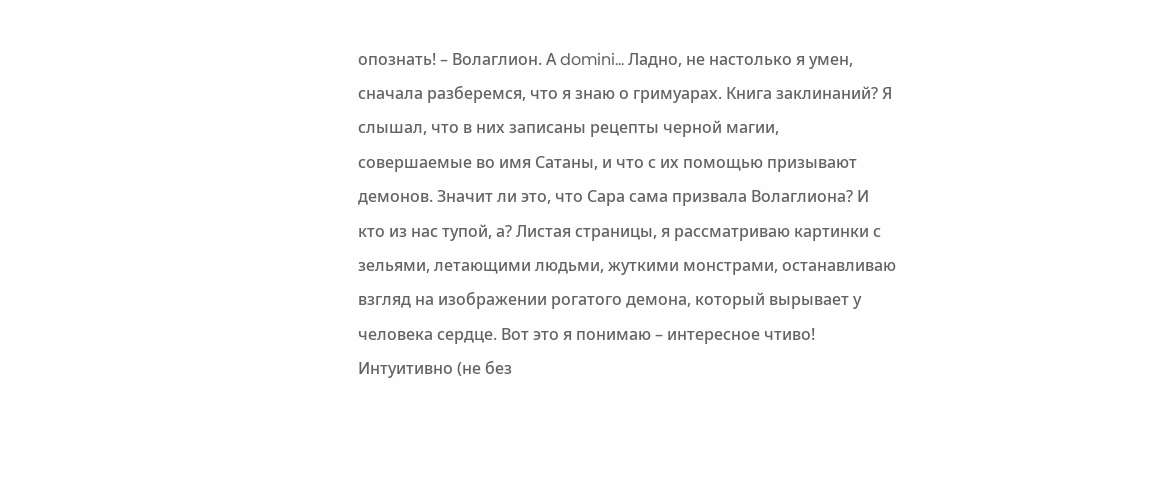опознать! – Волаглион. А domini… Ладно, не настолько я умен, сначала разберемся, что я знаю о гримуарах. Книга заклинаний? Я слышал, что в них записаны рецепты черной магии, совершаемые во имя Сатаны, и что с их помощью призывают демонов. Значит ли это, что Сара сама призвала Волаглиона? И кто из нас тупой, а? Листая страницы, я рассматриваю картинки с зельями, летающими людьми, жуткими монстрами, останавливаю взгляд на изображении рогатого демона, который вырывает у человека сердце. Вот это я понимаю – интересное чтиво! Интуитивно (не без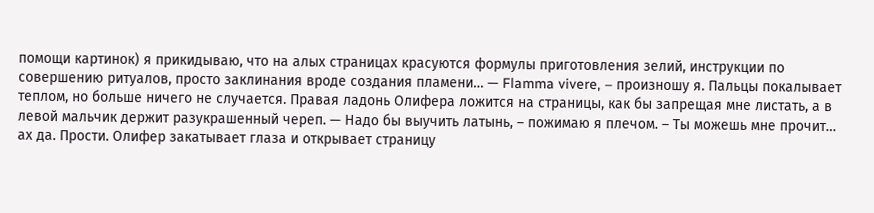помощи картинок) я прикидываю, что на алых страницах красуются формулы приготовления зелий, инструкции по совершению ритуалов, просто заклинания вроде создания пламени… — Flamma vivere, – произношу я. Пальцы покалывает теплом, но больше ничего не случается. Правая ладонь Олифера ложится на страницы, как бы запрещая мне листать, а в левой мальчик держит разукрашенный череп. — Надо бы выучить латынь, – пожимаю я плечом. – Ты можешь мне прочит… ах да. Прости. Олифер закатывает глаза и открывает страницу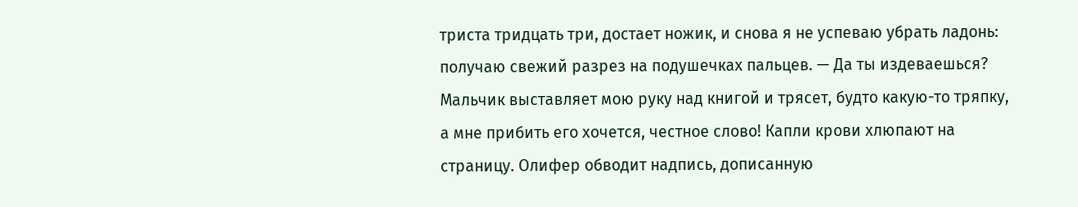триста тридцать три, достает ножик, и снова я не успеваю убрать ладонь: получаю свежий разрез на подушечках пальцев. — Да ты издеваешься? Мальчик выставляет мою руку над книгой и трясет, будто какую-то тряпку, а мне прибить его хочется, честное слово! Капли крови хлюпают на страницу. Олифер обводит надпись, дописанную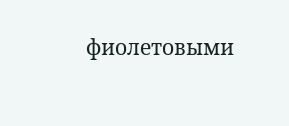фиолетовыми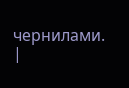чернилами. |